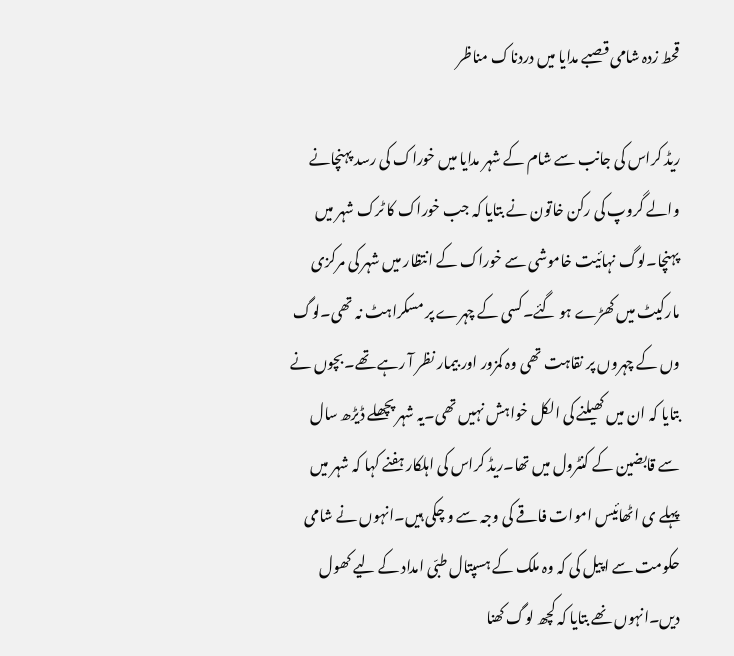قحط زدہ شامی قصبے مدایا میں دردناک مناظر

ریڈ کراس کی جانب سے شام کے شہر مدایا میں خوراک کی رسد پہنچانے والے گروپ کی رکن خاتون نے بتایا کہ جب خوراک کا ٹرک شہر میں پہنچا۔لوگ نہائیت خاموشی سے خوراک کے انتظار میں شہر کی مرکزی مارکیٹ میں کھڑے ہو گئے۔کسی کے چہرے پر مسکراہٹ نہ تھی۔لوگ وں کے چہروں پر نقاہت تھی وہ کمزور اور بیمار نظر آ رہے تھے۔بچوں نے بتایا کہ ان میں کھیلنے کی الکل خواہش نہیں تھی۔یہ شہر پچھلے ڈیڑھ سال سے قابضین کے کنٹرول میں تھا۔ریڈ کراس کی اہلکار ہفنے کہا کہ شہر میں پہلے ی اٹھائیس اموات فاقے کی وجہ سے و چکی ہیں۔انہوں نے شامی حکومت سے اپیل کی کہ وہ ملک کے ہسپتال طبّی امداد کے لیے کھول دیں۔انہوں نھے بتایا کہ کچھ لوگ کھنا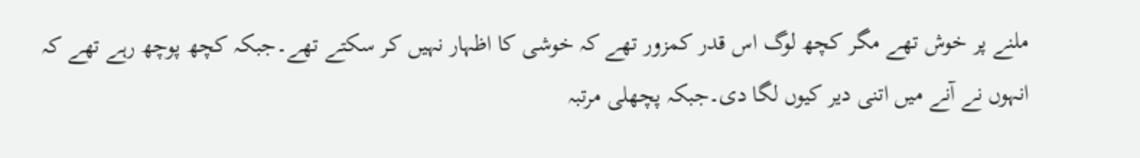ملنے پر خوش تھے مگر کچھ لوگ اس قدر کمزور تھے کہ خوشی کا اظہار نہیں کر سکتے تھے۔جبکہ کچھ پوچھ رہے تھے کہ انہوں نے آنے میں اتنی دیر کیوں لگا دی۔جبکہ پچھلی مرتبہ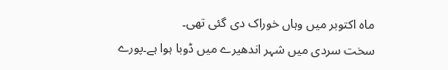ماہ اکتوبر میں وہاں خوراک دی گئی تھی۔
سخت سردی میں شہر اندھیرے میں ڈوبا ہوا ہے۔پورے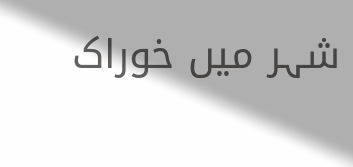شہر میں خوراک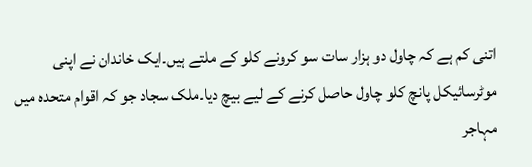اتنی کم ہے کہ چاول دو ہزار سات سو کرونے کلو کے ملتے ہیں۔ایک خاندان نے اپنی موٹرسائیکل پانچ کلو چاول حاصل کرنے کے لیے بیچ دیا۔ملک سجاد جو کہ اقوام متحدہ میں مہاجر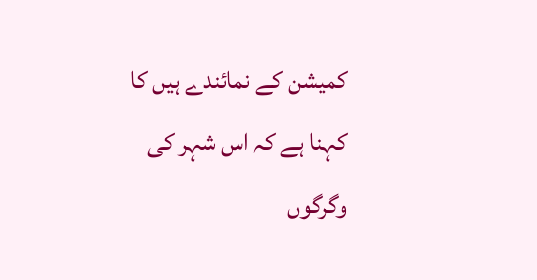کمیشن کے نمائندے ہیں کا کہنا ہے کہ اس شہر کی وگرگوں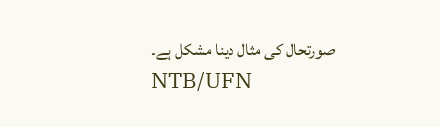صورتحال کی مثال دینا مشکل ہے۔
NTB/UFN